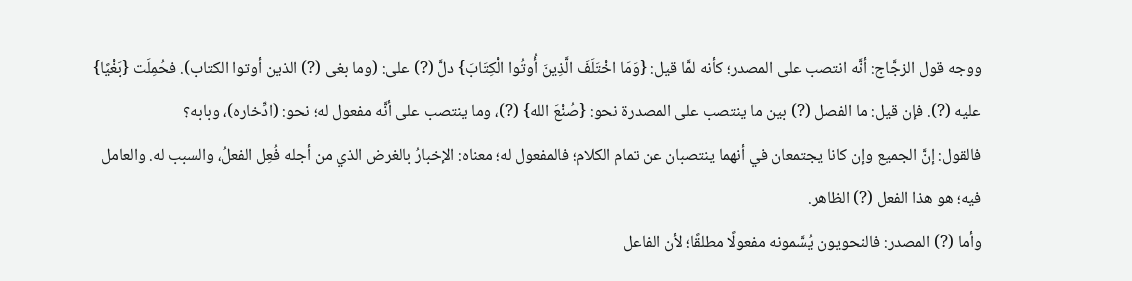ووجه قول الزجَّاج: أنَّه انتصب على المصدر؛ كأنه لمَّا قيل: {وَمَا اخْتَلَفَ الَّذِينَ أُوتُوا الْكِتَابَ} دلَّ (?) على: (وما بغى (?) الذين أوتوا الكتاب). فحُمِلَت {بَغْيًا} عليه (?). فإن قيل: ما الفصل (?) بين ما ينتصب على المصدرة نحو: {صُنْعَ الله} (?)، وما ينتصب على أنَّه مفعول له؛ نحو: (ادِّخاره)، وبابه؟
فالقول: إنَّ الجميع وإن كانا يجتمعان في أنهما ينتصبان عن تمام الكلام؛ فالمفعول له؛ معناه: الإخبارُ بالغرض الذي من أجله فُعِل الفعلُ، والسبب له. والعامل فيه؛ هو هذا الفعل (?) الظاهر.
وأما (?) المصدر: فالنحويون يُسَّمونه مفعولًا مطلقًا؛ لأن الفاعل